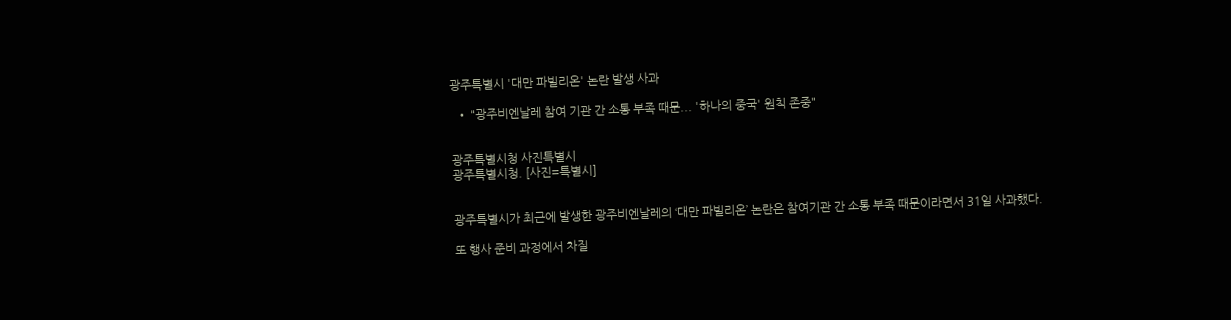광주특별시 '대만 파빌리온' 논란 발생 사과

  • "광주비엔날레 참여 기관 간 소통 부족 때문... '하나의 중국' 원칙 존중"


광주특별시청 사진특별시
광주특별시청. [사진=특별시]


광주특별시가 최근에 발생한 광주비엔날레의 ‘대만 파빌리온’ 논란은 참여기관 간 소통 부족 때문이라면서 31일 사과했다.

또 행사 준비 과정에서 차질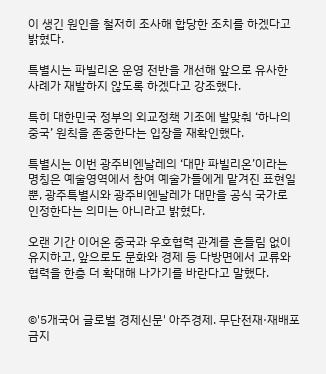이 생긴 원인을 철저히 조사해 합당한 조치를 하겠다고 밝혔다.

특별시는 파빌리온 운영 전반을 개선해 앞으로 유사한 사례가 재발하지 않도록 하겠다고 강조했다.

특히 대한민국 정부의 외교정책 기조에 발맞춰 ‘하나의 중국’ 원칙을 존중한다는 입장을 재확인했다.

특별시는 이번 광주비엔날레의 ‘대만 파빌리온’이라는 명칭은 예술영역에서 참여 예술가들에게 맡겨진 표현일 뿐, 광주특별시와 광주비엔날레가 대만을 공식 국가로 인정한다는 의미는 아니라고 밝혔다.

오랜 기간 이어온 중국과 우호협력 관계를 흔들림 없이 유지하고, 앞으로도 문화와 경제 등 다방면에서 교류와 협력을 한층 더 확대해 나가기를 바란다고 말했다.


©'5개국어 글로벌 경제신문' 아주경제. 무단전재·재배포 금지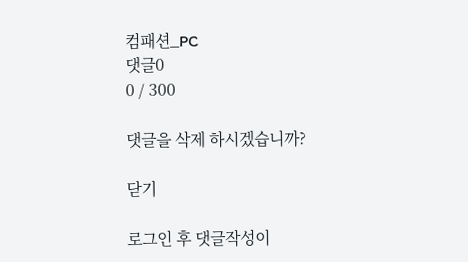컴패션_PC
댓글0
0 / 300

댓글을 삭제 하시겠습니까?

닫기

로그인 후 댓글작성이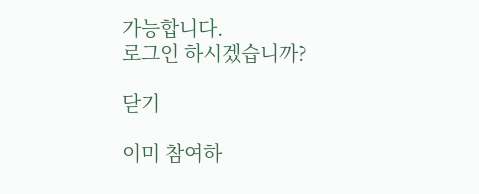가능합니다.
로그인 하시겠습니까?

닫기

이미 참여하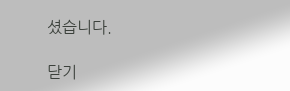셨습니다.

닫기